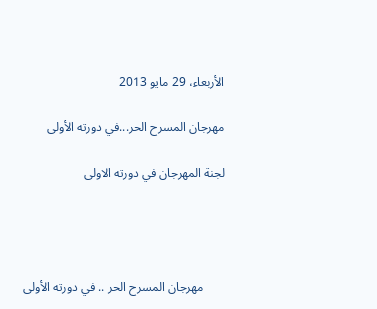الأربعاء، 29 مايو 2013

مهرجان المسرح الحر...في دورته الأولى

لجنة المهرجان في دورته الاولى




       مهرجان المسرح الحر .. في دورته الأولى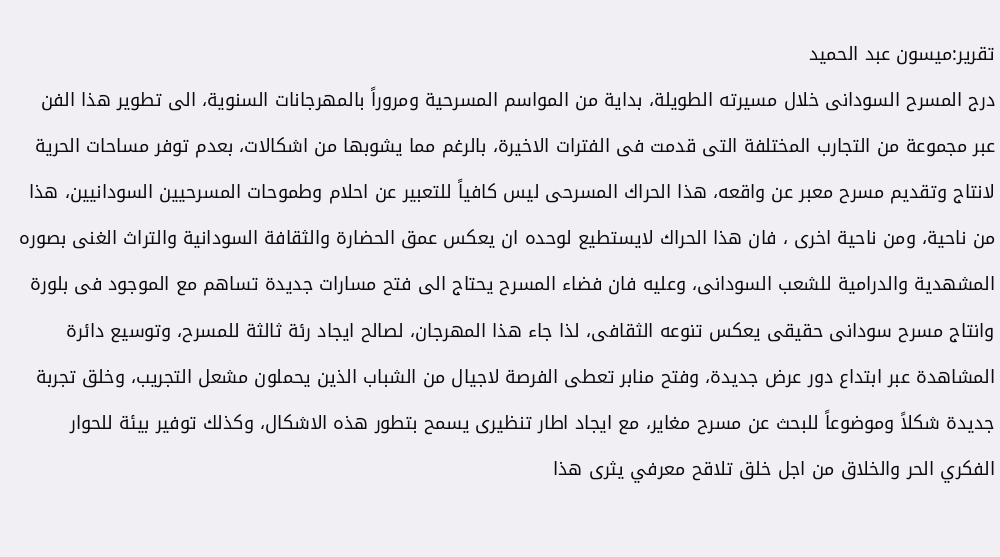تقرير:ميسون عبد الحميد
درج المسرح السودانى خلال مسيرته الطويلة، بداية من المواسم المسرحية ومروراً بالمهرجانات السنوية، الى تطوير هذا الفن عبر مجموعة من التجارب المختلفة التى قدمت فى الفترات الاخيرة، بالرغم مما يشوبها من اشكالات، بعدم توفر مساحات الحرية لانتاج وتقديم مسرح معبر عن واقعه، هذا الحراك المسرحى ليس كافياً للتعبير عن احلام وطموحات المسرحيين السودانيين، هذا من ناحية، ومن ناحية اخرى ، فان هذا الحراك لايستطيع لوحده ان يعكس عمق الحضارة والثقافة السودانية والتراث الغنى بصوره المشهدية والدرامية للشعب السودانى، وعليه فان فضاء المسرح يحتاج الى فتح مسارات جديدة تساهم مع الموجود فى بلورة وانتاج مسرح سودانى حقيقى يعكس تنوعه الثقافى، لذا جاء هذا المهرجان، لصالح ايجاد رئة ثالثة للمسرح، وتوسيع دائرة المشاهدة عبر ابتداع دور عرض جديدة، وفتح منابر تعطى الفرصة لاجيال من الشباب الذين يحملون مشعل التجريب، وخلق تجربة جديدة شكلاً وموضوعاً للبحث عن مسرح مغاير، مع ايجاد اطار تنظيرى يسمح بتطور هذه الاشكال، وكذلك توفير بيئة للحوار الفكري الحر والخلاق من اجل خلق تلاقح معرفي يثرى هذا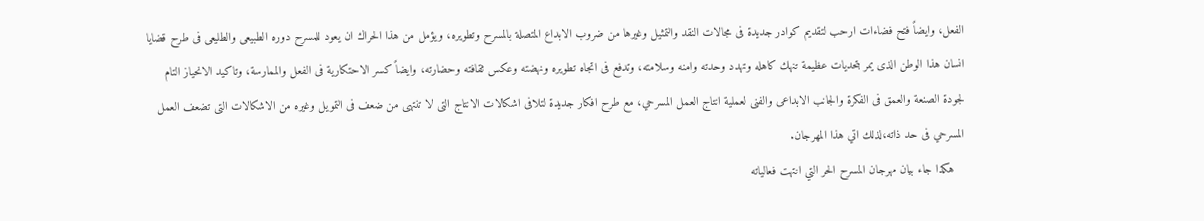الفعل، وايضاً فتح فضاءات ارحب لتقديم كوادر جديدة فى مجالات النقد والتمثيل وغيرها من ضروب الابداع المتصلة بالمسرح وتطويره، ويؤمل من هذا الحراك ان يعود للمسرح دوره الطبيعى والطليعى فى طرح قضايا انسان هذا الوطن الذى يمر بتحديات عظيمة تنهك كاهله وتهدد وحدته وامنه وسلامته، وتدفع فى اتجاه تطويره ونهضته وعكس ثقافته وحضارته، وايضاً كسر الاحتكارية فى الفعل والممارسة، وتاكيد الانحياز التام لجودة الصنعة والعمق فى الفكرة والجانب الابداعى والفنى لعملية انتاج العمل المسرحي، مع طرح افكار جديدة لتلافى اشكالات الانتاج التى لا تنتهى من ضعف فى التمويل وغيره من الاشكالات التى تضعف العمل المسرحي فى حد ذاته،لذلك اتي هذا المهرجان.
   هكذا جاء بيان مهرجان المسرح الحر التي انتهت فعالياته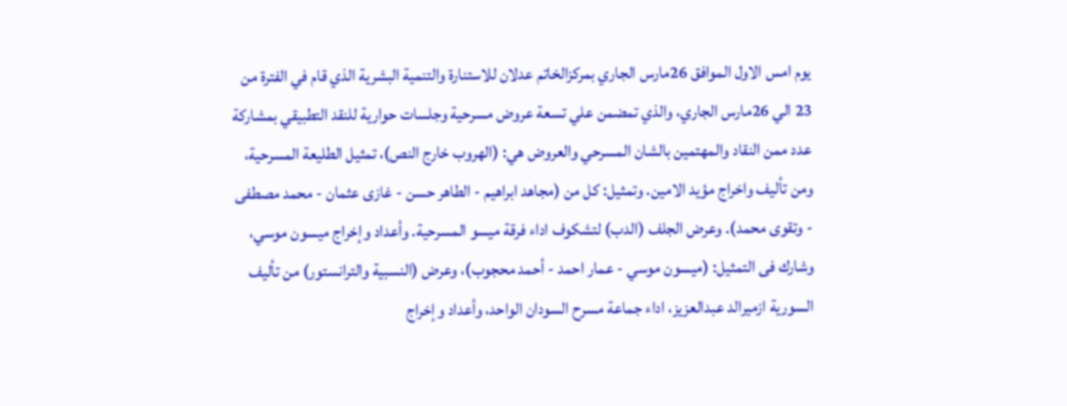يوم امس الاول الموافق 26مارس الجاري بمركزالخاتم عدلان للاستنارة والتنمية البشرية الذي قام في الفترة من 23 الي 26مارس الجاري، والذي تمضمن علي تسعة عروض مسرحية وجلسات حوارية للنقد التطبيقي بمشاركة عدد ممن النقاد والمهتمين بالشان المسرحي والعروض هي: (الهروب خارج النص)، تمثيل الطليعة المسرحية، ومن تأليف واخراج مؤيد الامين. وتمثيل: كل من (مجاهد ابراهيم - الطاهر حسن - غازى عثمان - محمد مصطفى - وتقوى محمد). وعرض الجلف (الدب) لتشكوف اداء فرقة ميسو المسرحية. وأعداد وإخراج ميسون موسي، وشارك فى التمثيل: (ميسون موسي - عمار احمد - أحمد محجوب)، وعرض (النسبية والترانستور) من تأليف السورية ازميرالد عبدالعزيز، اداء جماعة مسرح السودان الواحد، وأعداد وإخراج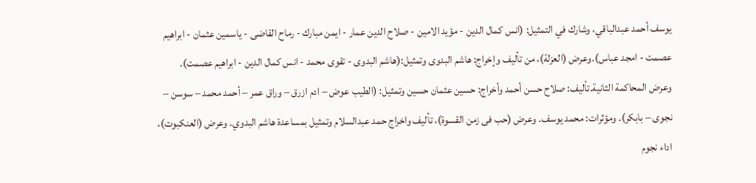يوسف أحمد عبدالباقي، وشارك في التمثيل: (انس كمال الدين - مؤيد الامين - صلاح الدين عمار - ايمن مبارك - رماح القاضى - ياسمين عثمان - ابراهيم عصمت - امجد عباس).وعرض (العزلة)، من تأليف وإخراج: هاشم البدوى وتمثيل:(هاشم البدوى - تقوى محمد - انس كمال الدين - ابراهيم عصمت). وعرض المحاكمة الثانية.تأليف: صلاح حسن أحمد وأخراج: حسين عثمان حسين وتمثيل: (الطيب عوض – ادم ازرق – وراق عمر – أحمد محمد – سوسن – نجوى – بابكر). ومؤثرات: محمد يوسف. وعرض (حب فى زمن القسوة)، تأليف واخراج حمد عبدالسلام وتمثيل بمساعدة هاشم البدوي. وعرض (العنكبوت)، اداء نجوم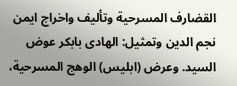القضارف المسرحية وتأليف واخراج ايمن نجم الدين وتمثيل: الهادى بابكر عوض السيد. وعرض (ابليس) الوهج المسرحية،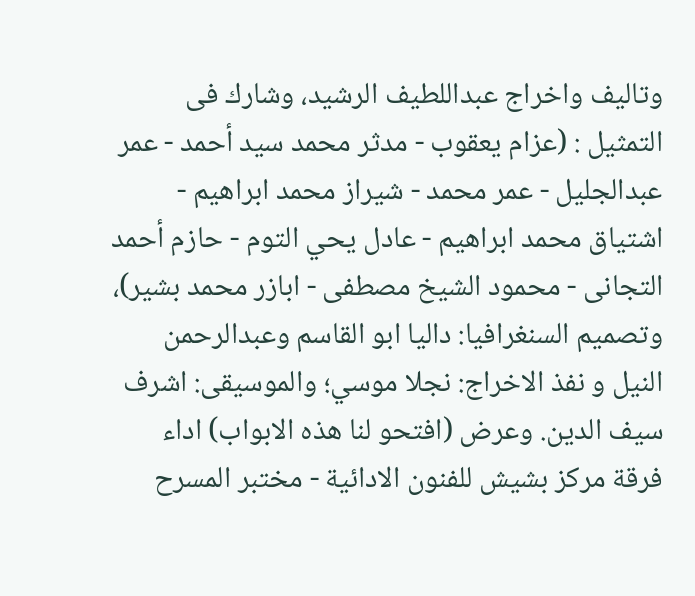وتاليف واخراج عبداللطيف الرشيد، وشارك فى التمثيل : (عزام يعقوب - مدثر محمد سيد أحمد - عمر عبدالجليل - عمر محمد - شيراز محمد ابراهيم - اشتياق محمد ابراهيم - عادل يحي التوم - حازم أحمد التجانى - محمود الشيخ مصطفى - ابازر محمد بشير)، وتصميم السنغرافيا: داليا ابو القاسم وعبدالرحمن النيل و نفذ الاخراج: نجلا موسي؛ والموسيقى: اشرف سيف الدين. وعرض (افتحو لنا هذه الابواب) اداء فرقة مركز بشيش للفنون الادائية - مختبر المسرح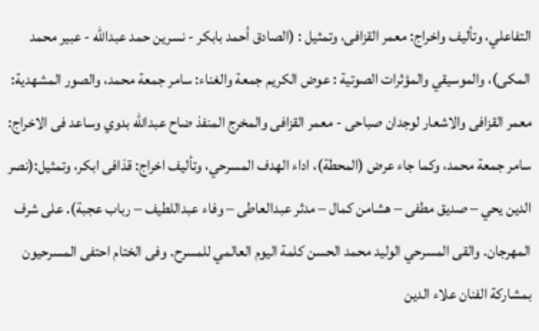التفاعلي، وتأليف واخراج: معمر القزافى، وتمثيل : (الصادق أحمد بابكر - نسرين حمد عبدالله - عبير محمد المكى)، والموسيقي والمؤثرات الصوتية : عوض الكريم جمعة والغناء: سامر جمعة محمد، والصور المشهدية: معمر القزافى والاشعار لوجدان صباحى - معمر القزافى والمخرج المنفذ ضاح عبدالله بدوي وساعد فى الاخراج: سامر جمعة محمد، وكما جاء عرض (المحطة)، اداء الهدف المسرحي، وتأليف اخراج: قذافى ابكر، وتمثيل:(نصر الدين يحي – صديق مطفى – هشامن كمال – مدثر عبدالعاطى – وفاء عبداللطيف – رباب عجبة). على شرف المهرجان. والقى المسرحي الوليد محمد الحسن كلمة اليوم العالمي للمسرح. وفى الختام احتفى المسرحيون بمشاركة الفنان علاء الدين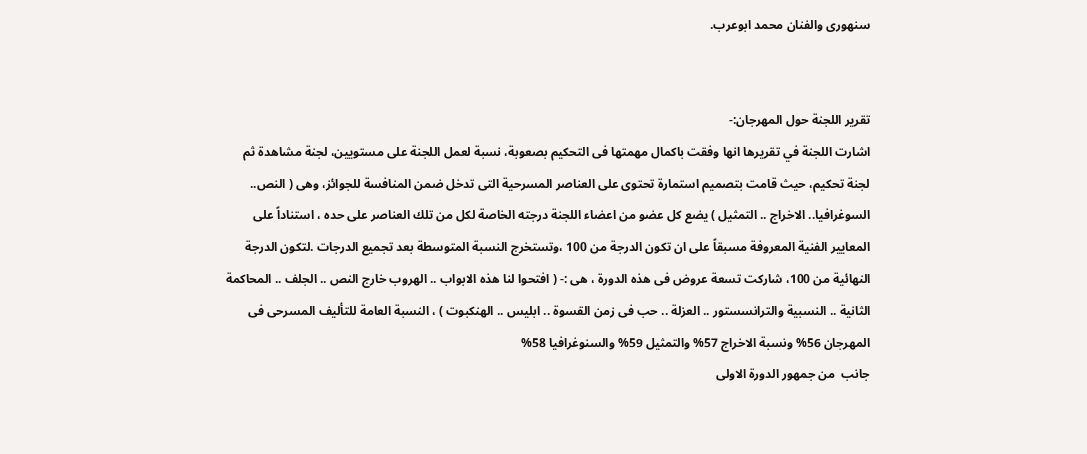سنهورى والفنان محمد ابوعرب.


تقرير اللجنة حول المهرجان:-
اشارت اللجنة في تقريرها انها وفقت باكمال مهمتها فى التحكيم بصعوبة، نسبة لعمل اللجنة على مستويين، لجنة مشاهدة ثم لجنة تحكيم، حيث قامت بتصميم استمارة تحتوى على العناصر المسرحية التى تدخل ضمن المنافسة للجوائز، وهى ( النص.. السوغرافيا.. الاخراج .. التمثيل ) يضع كل عضو من اعضاء اللجنة درجته الخاصة لكل من تلك العناصر على حده ، استناداً على المعايير الفنية المعروفة مسبقاً على ان تكون الدرجة من 100 ،وتستخرج النسبة المتوسطة بعد تجميع الدرجات .لتكون الدرجة النهائية من 100، شاركت تسعة عروض فى هذه الدورة ، هى :- ( افتحوا لنا هذه الابواب .. الهروب خارج النص .. الجلف .. المحاكمة الثانية .. النسبية والترانسستور .. العزلة .. حب فى زمن القسوة .. ابليس .. الهنكبوت ) ، النسبة العامة للتأليف المسرحى فى المهرجان 56% ونسبة الاخراج 57% والتمثيل 59% والسنوغرافيا 58%
جانب  من جمهور الدورة الاولى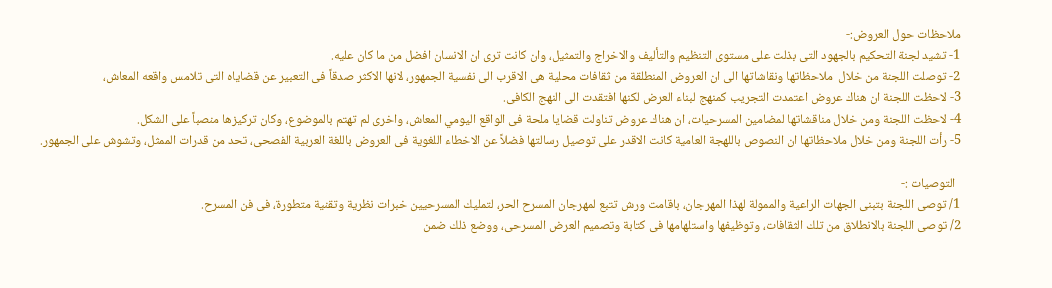ملاحظات حول العروض:-
1- تشيد لجنة التحكيم بالجهود التى بذلت على مستوى التنظيم والتأليف والاخراج والتمثيل، وان كانت ترى ان الانسان افضل من ما كان عليه.
2- توصلت اللجنة من خلال  ملاحظاتها ونقاشاتها الى ان العروض المنطلقة من ثقافات محلية هى الاقرب الى نفسية الجمهور، لانها الاكثر صدقاً فى التعبير عن قضاياه التى تلامس واقعه المعاش،
3- لاحظت اللجنة ان هناك عروض اعتمدت التجريب كمنهج لبناء العرض لكنها افتقدت الى النهج الكافى.
4- لاحظت اللجنة ومن خلال مناقشاتها لمضامين المسرحيات، ان هناك عروض تناولت قضايا ملحة فى الواقع اليومي المعاش، واخرى لم تهتم بالموضوع، وكان تركيزها منصباً على الشكل.
5- رأت اللجنة ومن خلال ملاحظاتها ان النصوص باللهجة العامية كانت الاقدر على توصيل رسالتها فضلاً عن الاخطاء اللغوية فى العروض باللغة العربية الفصحى، تحد من قدرات الممثل، وتشوش على الجمهور.

  التوصيات :-
1/ توصى اللجنة بتبنى الجهات الراعية والممولة لهذا المهرجان، باقامت ورش تتبع لمهرجان المسرح الحر، لتمليك المسرحيين خبرات نظرية وتقنية متطورة، فى فن المسرح.
2/ توصى اللجنة بالانطلاق من تلك الثقافات، وتوظيفها واستلهامها فى كتابة وتصميم العرض المسرحى، ووضع ذلك ضمن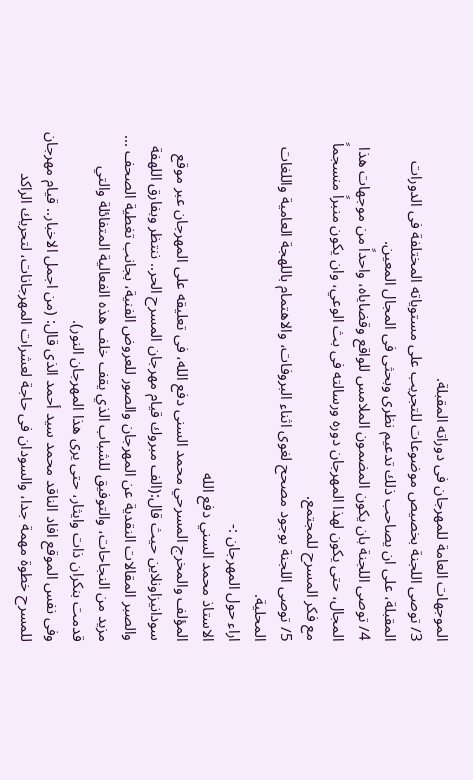الموجهات العامة للمهرجان فى دوراته المقبلة.
3/ توصى اللجنة بخصيص موضوعات للتجريب على مستوياته المختلفة فى الدورات المقبلة، على ان يصاحب ذلك تدعيم نظرى وبحثى فى المجال المعين.
4/ توصى اللجنة بان يكون المضمون الملامس للواقع وقضاياه، واحداً من موجهات هذا المجال، حتى يكون لهذا المهرجان دوره ورسالته فى بث الوعي، وان يكون منبراً منسجماً مع فكر المسرح للمجتمع.
5/ توصى اللجنة بوجود مصحح لغوى اثناء البروفات، والاهتمام باللهجة العامية واللغات المحلية.
اراء حول المهرجان :-
الاستاذ محمد السني دفع الله
المؤلف والمخرج المسرحي محمد السنى دفع الله، فى تعليقه على المهرجان عبر موقع سودانيزاونلاين حيث قال:(الف مبروك قيام مهرجان المسرح الحر.. ننتظر وبفارق اللهفة والصبر المقالات النقدية عن المهرجان والصور للعروض الفنية، بجانب تغطية الصحف ... مزيد من النجاحات، والتوفيق للشباب الذي يقف خلف هذه الفعالية المتفائلة والتي قدمت بنكران ذات وايثار، حتى يرى هذا المهرجان النور).
وفى نفس الموقع افاد الناقد محمد سيد أحمد الذى قال: (من اجمل الاخبار.. قيام مهرجان للمسرح خطوة مهمة جدا، والسودان فى حاجة لعشرات المهرجانات، لتحريك الراكد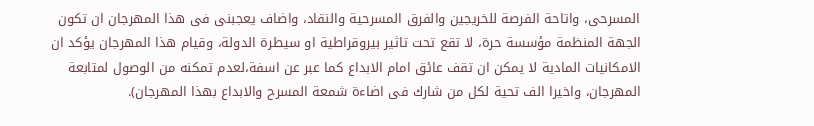المسرحى، واتاحة الفرصة للخريجين والفرق المسرحية والنقاد، واضاف يعجبنى فى هذا المهرجان ان تكون الجهة المنظمة مؤسسة حرة، لا تقع تحت تاثير بيروقراطية او سيطرة الدولة، وقيام هذا المهرجان يؤكد ان الامكانيات المادية لا يمكن ان تقف عائق امام الابداع كما عبر عن اسفة،لعدم تمكنه من الوصول لمتابعة المهرجان، واخيرا الف تحية لكل من شارك فى اضاءة شمعة المسرح والابداع بهذا المهرجان).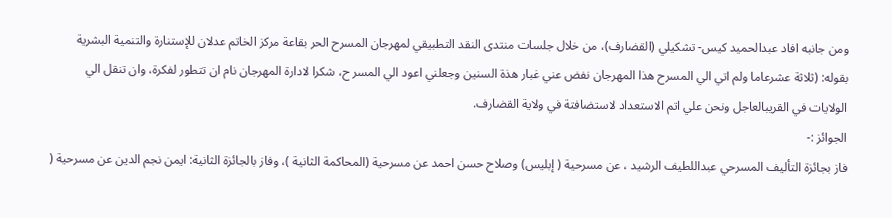ومن جانبه افاد عبدالحميد كيس- تشكيلي (القضارف)، من خلال جلسات منتدى النقد التطبيقي لمهرجان المسرح الحر بقاعة مركز الخاتم عدلان للإستنارة والتنمية البشرية بقوله: (ثلاثة عشرعاما ولم اتي الي المسرح هذا المهرجان نفض عني غبار هذة السنين وجعلني اعود الي المسر ح، شكرا لادارة المهرجان نام ان تتطور لفكرة، وان تنقل الي الولايات في القريبالعاجل ونحن علي اتم الاستعداد لاستضافتة في ولاية القضارف.
الجوائز :-
فاز بجائزة التأليف المسرحي عبداللطيف الرشيد ، عن مسرحية ( إبليس) وصلاح حسن احمد عن مسرحية (المحاكمة الثانية )، وفاز بالجائزة الثانية: ايمن نجم الدين عن مسرحية (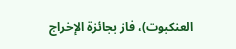العنكبوت)، فاز بجائزة الإخراج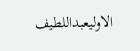الاوليعبداللطيف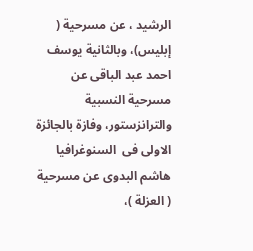الرشيد ، عن مسرحية ( إبليس)، وبالثانية يوسف احمد عبد الباقى عن مسرحية النسبية والترانزستور، وفازة بالجائزة الاولى فى  السنوغرافيا هاشم البدوى عن مسرحية ( العزلة )،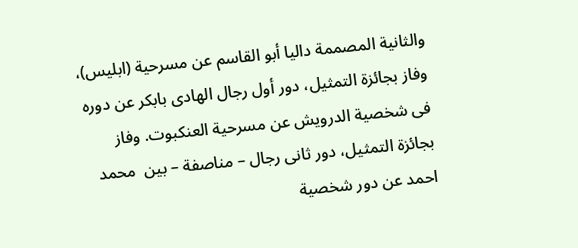والثانية المصممة داليا أبو القاسم عن مسرحية (ابليس)، وفاز بجائزة التمثيل، دور أول رجال الهادى بابكر عن دوره فى شخصية الدرويش عن مسرحية العنكبوت. وفاز بجائزة التمثيل، دور ثانى رجال – مناصفة – بين  محمد احمد عن دور شخصية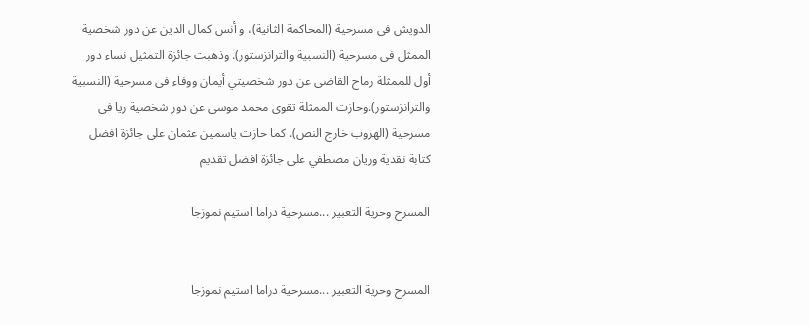الدويش فى مسرحية (المحاكمة الثانية)، و أنس كمال الدين عن دور شخصية الممثل فى مسرحية (النسبية والترانزستور). وذهبت جائزة التمثيل نساء دور أول للممثلة رماح القاضى عن دور شخصيتي أيمان ووفاء فى مسرحية (النسبية والترانزستور).وحازت الممثلة تقوى محمد موسى عن دور شخصية ريا فى مسرحية (الهروب خارج النص). كما حازت ياسمين عثمان على جائزة افضل كتابة نقدية وريان مصطفي على جائزة افضل تقديم

المسرح وحرية التعبير ...مسرحية دراما استيم نموزجا


المسرح وحرية التعبير ...مسرحية دراما استيم نموزجا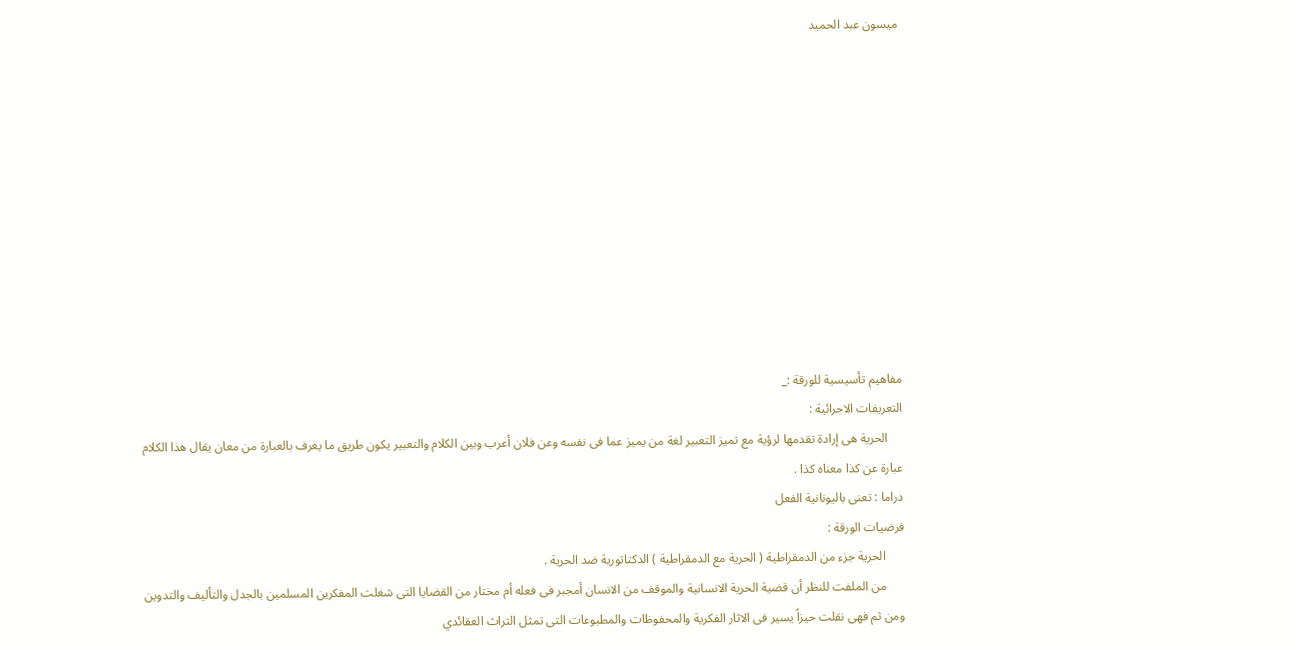ميسون عبد الحميد











مفاهيم تأسيسية للورقة :_
التعريفات الاجرائية :
     الحرية هى إرادة تقدمها لرؤية مع تميز التعبير لغة من يميز عما فى نفسه وعن فلان أعرب وبين الكلام والتعبير يكون طريق ما يعرف بالعبارة من معان يقال هذا الكلام عبارة عن كذا معناه كذا .
دراما : تعنى باليونانية الفعل
فرضيات الورقة :
      الحرية جزء من الدمقراطية ( الحرية مع الدمقراطية ) الدكتاتورية ضد الحرية .
      من الملفت للنظر أن قضية الحرية الانسانية والموقف من الانسان أمجبر فى فعله أم مختار من القضايا التى شغلت المفكرين المسلمين بالجدل والتأليف والتدوين ومن ثم فهى نقلت حيزاً يسير فى الاثار الفكرية والمحفوظات والمطبوعات التى تمثل التراث العقائدي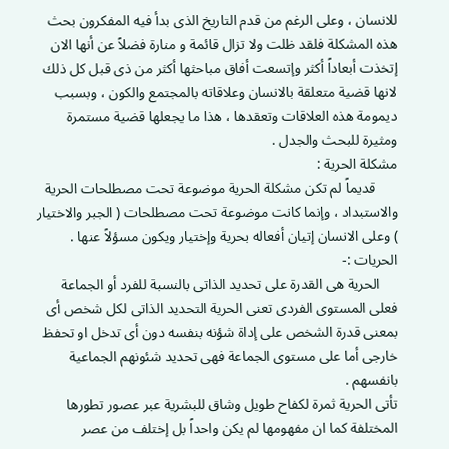للانسان ، وعلى الرغم من قدم التاريخ الذى بدأ فيه المفكرون بحث هذه المشكلة فلقد ظلت ولا تزال قائمة و منارة فضلاً عن أنها الان إتخذت أبعاداً أكثر وإتسعت أفاق مباحثها أكثر من ذى قبل كل ذلك لانها قضية متعلقة بالانسان وعلاقاته بالمجتمع والكون ، وبسبب ديمومة هذه العلاقات وتعقدها ، هذا ما يجعلها قضية مستمرة ومثيرة للبحث والجدل .
مشكلة الحرية :
      قديماً لم تكن مشكلة الحرية موضوعة تحت مصطلحات الحرية والاستبداد ، وإنما كانت موضوعة تحت مصطلحات ( الجبر والاختيار ) وعلى الانسان إتيان أفعاله بحرية وإختيار ويكون مسؤلاً عنها .
الحريات :-
     الحرية هى القدرة على تحديد الذاتى بالنسبة للفرد أو الجماعة  فعلى المستوى الفردى تعنى الحرية التحديد الذاتى لكل شخص أى بمعنى قدرة الشخص على إداة شؤنه بنفسه دون أى تدخل او تحفظ خارجى أما على مستوى الجماعة فهى تحديد شئونهم الجماعية بانفسهم .
تأتى الحرية ثمرة لكفاح طويل وشاق للبشرية عبر عصور تطورها المختلفة كما ان مفهومها لم يكن واحداً بل إختلف من عصر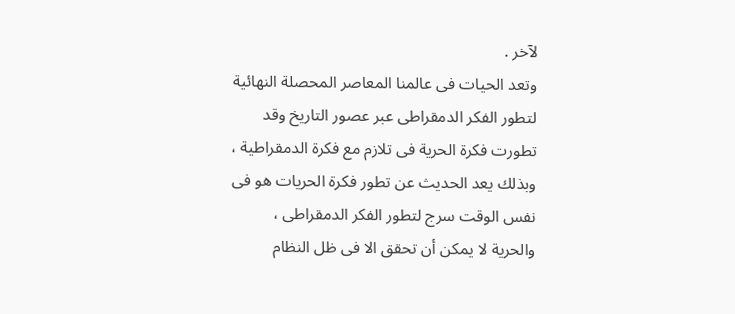لآخر .
وتعد الحيات فى عالمنا المعاصر المحصلة النهائية لتطور الفكر الدمقراطى عبر عصور التاريخ وقد تطورت فكرة الحرية فى تلازم مع فكرة الدمقراطية ، وبذلك يعد الحديث عن تطور فكرة الحريات هو فى نفس الوقت سرج لتطور الفكر الدمقراطى ، والحرية لا يمكن أن تحقق الا فى ظل النظام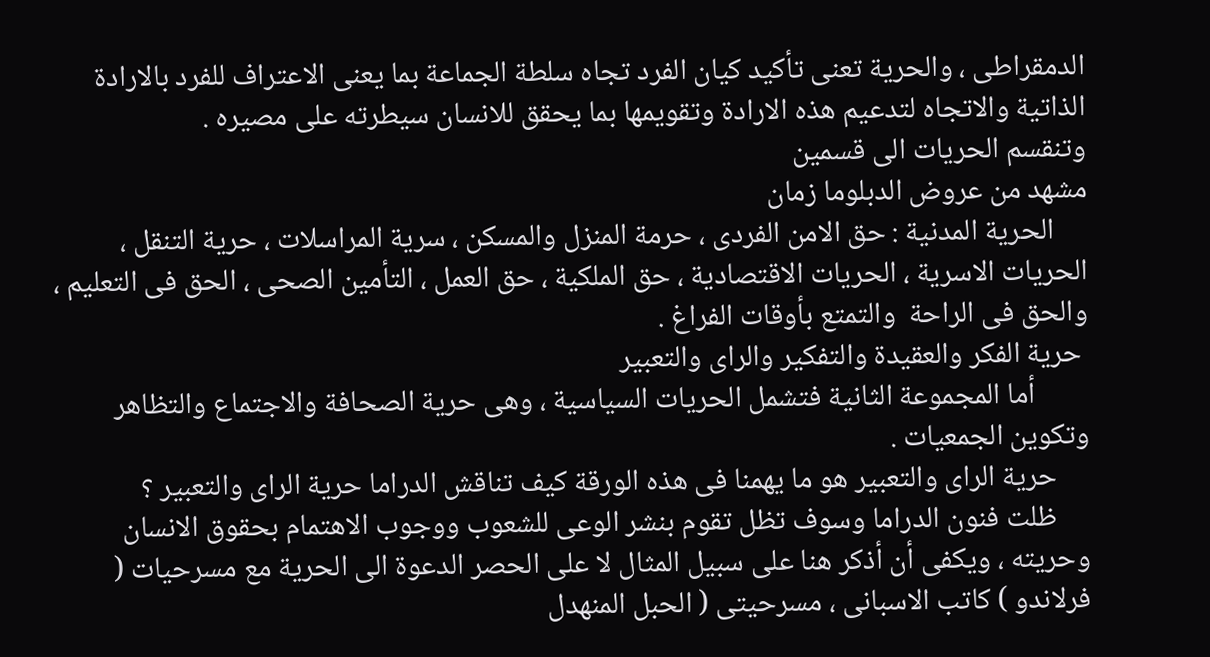الدمقراطى ، والحرية تعنى تأكيد كيان الفرد تجاه سلطة الجماعة بما يعنى الاعتراف للفرد بالارادة الذاتية والاتجاه لتدعيم هذه الارادة وتقويمها بما يحقق للانسان سيطرته على مصيره .
وتنقسم الحريات الى قسمين
مشهد من عروض الدبلوما زمان
     الحرية المدنية : حق الامن الفردى ، حرمة المنزل والمسكن ، سرية المراسلات ، حرية التنقل ، الحريات الاسرية ، الحريات الاقتصادية ، حق الملكية ، حق العمل ، التأمين الصحى ، الحق فى التعليم ، والحق فى الراحة  والتمتع بأوقات الفراغ .
 حرية الفكر والعقيدة والتفكير والراى والتعبير
        أما المجموعة الثانية فتشمل الحريات السياسية ، وهى حرية الصحافة والاجتماع والتظاهر وتكوين الجمعيات .
     حرية الراى والتعبير هو ما يهمنا فى هذه الورقة كيف تناقش الدراما حرية الراى والتعبير ؟
     ظلت فنون الدراما وسوف تظل تقوم بنشر الوعى للشعوب ووجوب الاهتمام بحقوق الانسان وحريته ، ويكفى أن أذكر هنا على سبيل المثال لا على الحصر الدعوة الى الحرية مع مسرحيات ( فرلاندو ) كاتب الاسبانى ، مسرحيتى ( الحبل المنهدل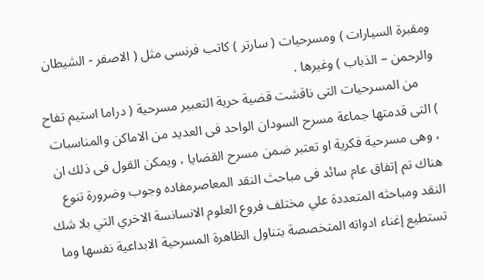ومقبرة السيارات ) ومسرحيات ( سارتر ) كاتب فرنسى مثل ( الاصفر - الشيطان والرحمن – الذباب ) وغيرها .
     من المسرحيات التى ناقشت قضية حرية التعبير مسرحية ( دراما استيم تفاح ) التى قدمتها جماعة مسرح السودان الواحد فى العديد من الاماكن والمناسبات ، وهى مسرحية فكرية او تعتبر ضمن مسرح القضايا ، ويمكن القول فى ذلك ان هناك تم إتفاق عام سائد فى مباحث النقد المعاصرمفاده وجوب وضرورة تنوع النقد ومباحثه المتعددة علي مختلف فروع العلوم الانسانسة الاخري التي بلا شك تستطيع إغناء ادواته المتخصصة بتناول الظاهرة المسرحية الابداعية نفسها وما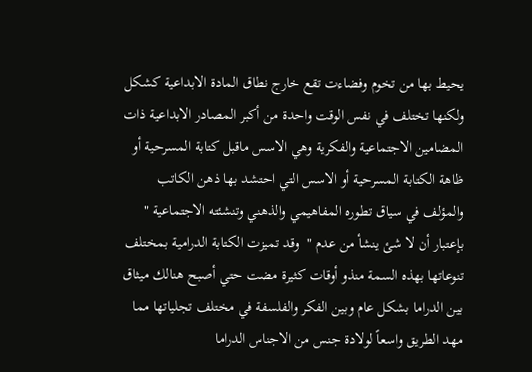يحيط بها من تخوم وفضاءت تقع خارج نطاق المادة الابداعية كشكل ولكنها تختلف في نفس الوقت واحدة من أكبر المصادر الابداعية ذات المضامين الاجتماعية والفكرية وهي الاسس ماقبل كتابة المسرحية أو ظاهة الكتابة المسرحية أو الاسس التي احتشد بها ذهن الكاتب والمؤلف في سياق تطوره المفاهيمي والذهني وتنشئته الاجتماعية " بإعتبار أن لا شئ ينشأ من عدم "  وقد تميزت الكتابة الدرامية بمختلف تنوعاتها بهذه السمة منذو أوقات كثيرة مضت حتي أصبح هنالك ميثاق بين الدراما بشكل عام وبين الفكر والفلسفة في مختلف تجلياتها مما مهد الطريق واسعاً لولادة جنس من الاجناس الدراما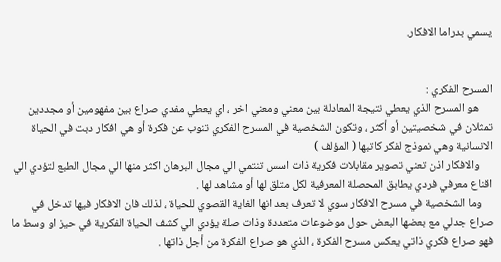يسمي بدراما الافكار.


المسرح الفكري :
     هو المسرح الذي يعطي نتيجة المعادلة بين معني ومعني اخر ، اي يعطي مفدي صراع بين مفهومين أو مجددين تمثلان في شخصيتين أو أكثر ، وتكون الشخصية في المسرح الفكري تنوب عن فكرة أو هي افكار دبت في الحياة الانسانية وهي نموذج لفكر كاتبها ( المؤلف )
     والافكار اذن تعني تصوير مقابلات فكرية ذات اسس تنتمي الي مجال البرهان اكثر منها الي مجال الطبع لتؤدي الي اقناع معرفي فردي يطابق المحصلة المعرفية لكل متلق لها أو مشاهد لها .
    وما الشخصية في مسرح الافكار سوي لا تعرف بعد انها الغاية القصوي للحياة ، لذلك فان الافكار فيها تدخل في صراع جدلي مع بعضها البعض حول موضوعات متعددة وذات صلة يؤدي الي كشف الحياة الفكرية في حيز او وسط ما فهو صراع فكري ذاتي يعكس مسرح الفكرة ، الذي هو صراع الفكرة من أجل ذاتها .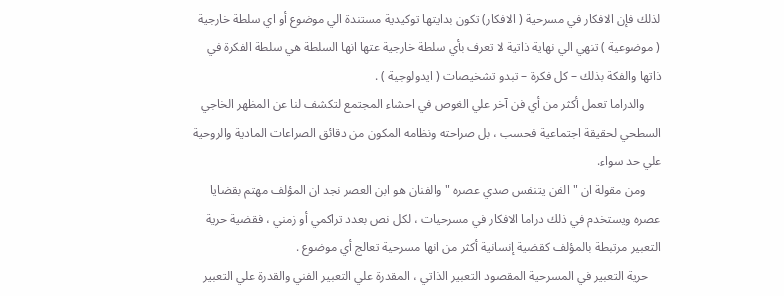لذلك فإن الافكار في مسرحية ( الافكار) تكون بدايتها توكيدية مستندة الي موضوع أو اي سلطة خارجية ( موضوعية ) تنهي الي نهاية ذاتية لا تعرف بأي سلطة خارجية عتها انها السلطة هي سلطة الفكرة في ذاتها والفكة بذلك – كل فكرة – تبدو تشخيصات ( ايدولوجية ) .
     والدراما تعمل أكثر من أي فن آخر علي الغوص في احشاء المجتمع لتكشف لنا عن المظهر الخاجي السطحي لحقيقة اجتماعية فحسب ، بل صراحته ونظامه المكون من دقائق الصراعات المادية والروحية علي حد سواء.
     ومن مقولة ان " الفن يتنفس صدي عصره " والفنان هو ابن العصر نجد ان المؤلف مهتم بقضايا عصره ويستخدم في ذلك دراما الافكار في مسرحيات ، لكل نص بعدد تراكمي أو زمني ، فقضية حرية التعبير مرتبطة بالمؤلف كقضية إنسانية أكثر من انها مسرحية تعالج أي موضوع .
    حرية التعبير في المسرحية المقصود التعبير الذاتي ، المقدرة علي التعبير الفني والقدرة علي التعبير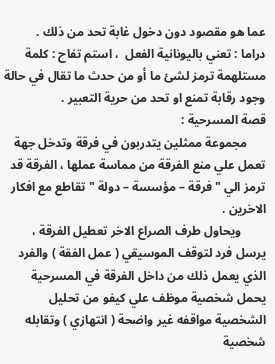عما هو مقصود دون دخول غابة تحد من ذلك .
دراما : تعني باليونانية الفعل  ، استم تفاح : كلمة مستلهمة ترمز لشئ ما أو من حدث ما تقال في حالة وجود رقابة تمنع او تحد من حرية التعبير .
قصة المسرحية :
      مجموعة ممثلين يتدربون في فرقة وتدخل جهة تعمل علي منع الفرقة من مماسة عملها ، الفرقة قد ترمز الي " فرقة – مؤسسة – دولة " تقاطع مع افكار الاخرين .
        ويحاول طرف الصراع الاخر تعطيل الفرقة ، يرسل فرد لتوقف الموسيقي ( عمل الفقة ) والفرد الذي يعمل ذلك من داخل الفرقة في المسرحية يحمل شخصية موظف علي كيفو من تحليل الشخصية مواقفه غير واضحة ( انتهازي ) وتقابله شخصية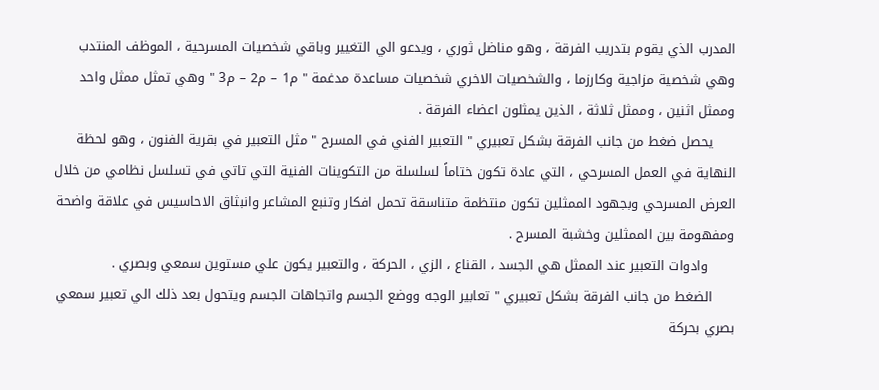المدرب الذي يقوم بتدريب الفرقة ، وهو مناضل ثوري ، ويدعو الي التغيير وباقي شخصيات المسرحية ، الموظف المنتدب وهي شخصية مزاجية وكارزما ، والشخصيات الاخري شخصيات مساعدة مدغمة " م1 – م2 – م3 " وهي تمثل ممثل واحد وممثل اثنين ، وممثل ثلاثة ، الذين يمثلون اعضاء الفرقة .
     يحصل ضغط من جانب الفرقة بشكل تعبيري " التعبير الفني في المسرح " مثل التعبير في بقرية الفنون ، وهو لحظة النهاية في العمل المسرحي ، التي عادة تكون ختاماً لسلسلة من التكوينات الفنية التي تاتي في تسلسل نظامي من خلال العرض المسرحي وبجهود الممثلين تكون منتظمة متناسقة تحمل افكار وتنبع المشاعر وانبثاق الاحاسيس في علاقة واضحة ومفهومة بين الممثلين وخشبة المسرح .
      وادوات التعبير عند الممثل هي الجسد ، القناع ، الزي ، الحركة ، والتعبير يكون علي مستوين سمعي وبصري .
     الضغط من جانب الفرقة بشكل تعبيري " تعابير الوجه ووضع الجسم واتجاهات الجسم ويتحول بعد ذلك الي تعبير سمعي بصري بحركة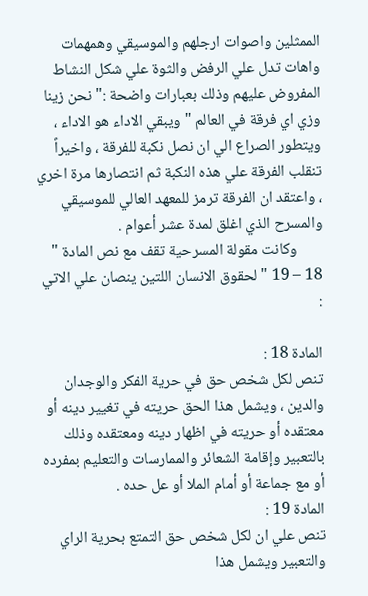الممثلين واصوات ارجلهم والموسيقي وهمهمات واهات تدل علي الرفض والثوة علي شكل النشاط المفروض عليهم وذلك بعبارات واضحة :" نحن زينا وزي اي فرقة في العالم " ويبقي الاداء هو الاداء ، ويتطور الصراع الي ان نصل نكبة للفرقة ، واخيراً تنقلب الفرقة علي هذه النكبة ثم انتصارها مرة اخري ، واعتقد ان الفرقة ترمز للمعهد العالي للموسيقي والمسرح الذي اغلق لمدة عشر أعوام .
       وكانت مقولة المسرحية تقف مع نص المادة " 18 – 19 " لحقوق الانسان اللتين ينصان علي الاتي :

المادة 18 :
تنص لكل شخص حق في حرية الفكر والوجدان والدين ، ويشمل هذا الحق حريته في تغيير دينه أو معتقده أو حريته في اظهار دينه ومعتقده وذلك بالتعبير وإقامة الشعائر والممارسات والتعليم بمفرده أو مع جماعة أو أمام الملا أو عل حده .
المادة 19 :
تنص علي ان لكل شخص حق التمتع بحرية الراي والتعبير ويشمل هذا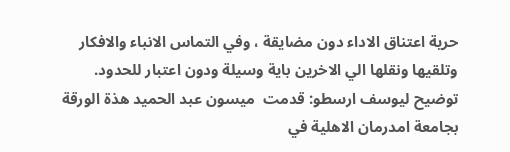حرية اعتناق الاداء دون مضايقة ، وفي التماس الانباء والافكار وتلقيها ونقلها الي الاخرين باية وسيلة ودون اعتبار للحدود.
توضيح ليوسف ارسطو: قدمت  ميسون عبد الحميد هذة الورقة بجامعة امدرمان الاهلية في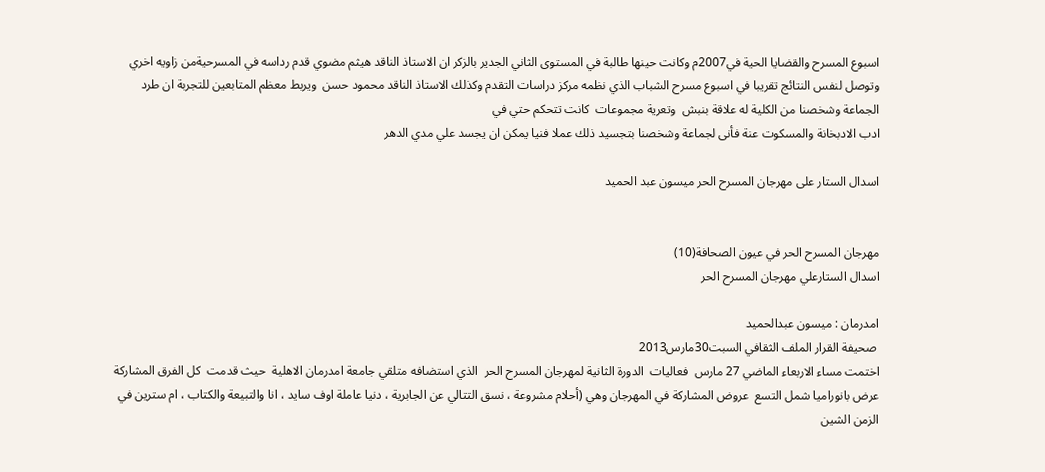اسبوع المسرح والقضايا الحية في2007م وكانت حينها طالبة في المستوى الثاني الجدير بالزكر ان الاستاذ الناقد هيثم مضوي قدم رداسه في المسرحيةمن زاويه اخري وتوصل لنفس النتائج تقريبا في اسبوع مسرح الشباب الذي نظمه مركز دراسات التقدم وكذلك الاستاذ الناقد محمود حسن  ويربط معظم المتابعين للتجربة ان طرد الجماعة وشخصنا من الكلية له علاقة بنبش  وتعرية مجموعات  كانت تتحكم حتي في
ادب الادبخانة والمسكوت عنة فأنى لجماعة وشخصنا بتجسيد ذلك عملا فنيا يمكن ان يجسد علي مدي الدهر

اسدال الستار على مهرجان المسرح الحر ميسون عبد الحميد


مهرجان المسرح الحر في عيون الصحافة(10)
اسدال الستارعلي مهرجان المسرح الحر

امدرمان : ميسون عبدالحميد
 صحيفة القرار الملف الثقافي السبت30مارس2013
اختمت مساء الاربعاء الماضي 27 مارس  فعاليات  الدورة الثانية لمهرجان المسرح الحر  الذي استضافه متلقي جامعة امدرمان الاهلية  حيث قدمت  كل الفرق المشاركة عرض بانوراميا شمل التسع  عروض المشاركة في المهرجان وهي (أحلام مشروعة ، نسق التتالي عن الجابرية ، دنيا عاملة اوف سايد ، انا والتبيعة والكتاب ، ام سترين في الزمن الشين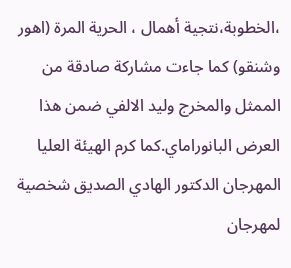،الخطوبة،نتجية أهمال ، الحرية المرة (اهور وشنقو) كما جاءت مشاركة صادقة من الممثل والمخرج وليد الالفي ضمن هذا العرض البانوراماي.كما كرم الهيئة العليا المهرجان الدكتور الهادي الصديق شخصية  لمهرجان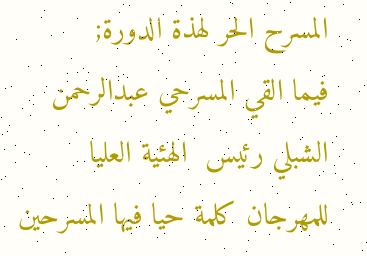المسرح الحر لهذة الدورة;
فيما القي المسرحي عبدالرحمن الشبلي رئيس  الهئية العليا للمهرجان كلمة حيا فيها المسرحين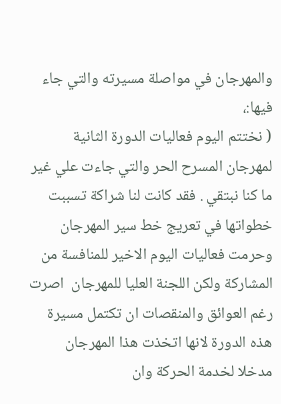والمهرجان في مواصلة مسيرته والتي جاء فيها:،
( نختتم اليوم فعاليات الدورة الثانية لمهرجان المسرح الحر والتي جاءت علي غير ما كنا نبتقي . فقد كانت لنا شراكة تسببت خطواتها في تعريج خط سير المهرجان وحرمت فعاليات اليوم الاخير للمنافسة من المشاركة ولكن اللجنة العليا للمهرجان  اصرت  رغم العوائق والمنقصات ان تكتمل مسيرة هذه الدورة لانها اتخذت هذا المهرجان مدخلا لخدمة الحركة وان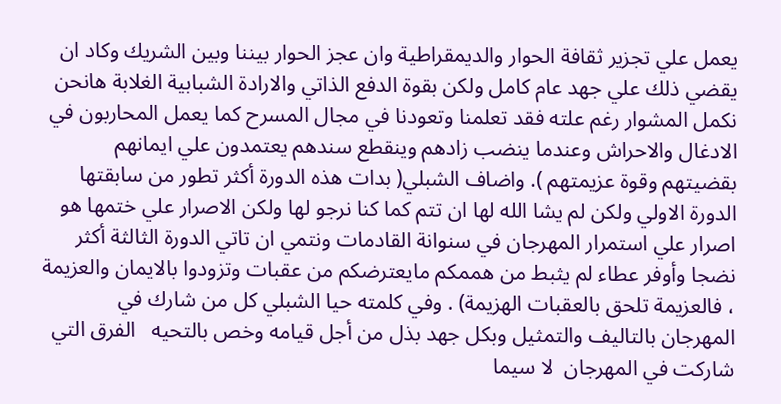يعمل علي تجزير ثقافة الحوار والديمقراطية وان عجز الحوار بيننا وبين الشريك وكاد ان يقضي ذلك علي جهد عام كامل ولكن بقوة الدفع الذاتي والارادة الشبابية الغلابة هانحن نكمل المشوار رغم علته فقد تعلمنا وتعودنا في مجال المسرح كما يعمل المحاربون في الادغال والاحراش وعندما ينضب زادهم وينقطع سندهم يعتمدون علي ايمانهم بقضيتهم وقوة عزيمتهم ). واضاف الشبلي( بدات هذه الدورة أكثر تطور من سابقتها الدورة الاولي ولكن لم يشا الله لها ان تتم كما كنا نرجو لها ولكن الاصرار علي ختمها هو اصرار علي استمرار المهرجان في سنوانة القادمات ونتمي ان تاتي الدورة الثالثة أكثر نضجا وأوفر عطاء لم يثبط من هممكم مايعترضكم من عقبات وتزودوا بالايمان والعزيمة ، فالعزيمة تلحق بالعقبات الهزيمة) . وفي كلمته حيا الشبلي كل من شارك في  المهرجان بالتاليف والتمثيل وبكل جهد بذل من أجل قيامه وخص بالتحيه   الفرق التي شاركت في المهرجان  لا سيما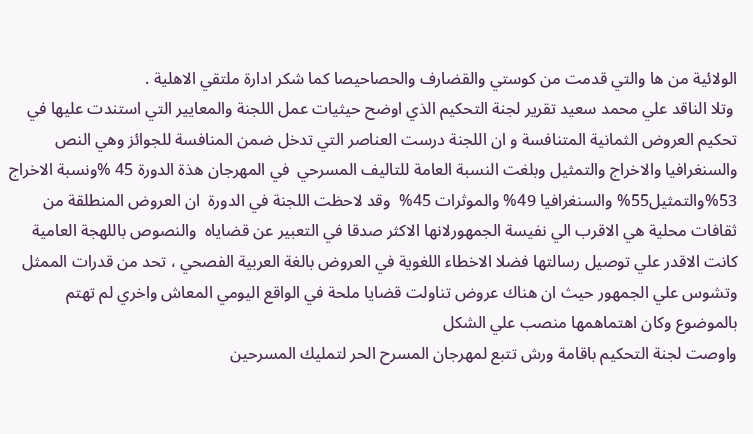الولائية من ها والتي قدمت من كوستي والقضارف والحصاحيصا كما شكر ادارة ملتقي الاهلية .
 وتلا الناقد علي محمد سعيد تقرير لجنة التحكيم الذي اوضح حيثيات عمل اللجنة والمعايير التي استندت عليها في تحكيم العروض الثمانية المتنافسة و ان اللجنة درست العناصر التي تدخل ضمن المنافسة للجوائز وهي النص والسنغرافيا والاخراج والتمثيل وبلغت النسبة العامة للتاليف المسرحي  في المهرجان هذة الدورة 45 %ونسبة الاخراج 53%والتمثيل55% والسنغرافيا 49% والموثرات 45%  وقد لاحظت اللجنة في الدورة  ان العروض المنطلقة من ثقافات محلية هي الاقرب الي نفيسة الجمهورلانها الاكثر صدقا في التعبير عن قضاياه  والنصوص باللهجة العامية كانت الاقدر علي توصيل رسالتها فضلا الاخطاء اللغوية في العروض بالغة العربية الفصحي ، تحد من قدرات الممثل وتشوس علي الجمهور حيث ان هناك عروض تناولت قضايا ملحة في الواقع اليومي المعاش واخري لم تهتم بالموضوع وكان اهتماهمها منصب علي الشكل
واوصت لجنة التحكيم باقامة ورش تتبع لمهرجان المسرح الحر لتمليك المسرحين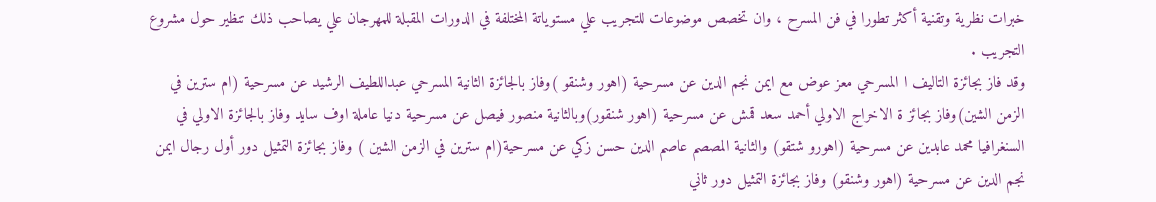خبرات نظرية وتقنية أكثر تطورا في فن المسرح ، وان تخصص موضوعات للتجريب علي مستوياتة المختلفة في الدورات المقبلة للمهرجان علي يصاحب ذلك تنظير حول مشروع التجريب .
وقد فاز بجائزة التاليف ا المسرحي معز عوض مع ايمن نجم الدين عن مسرحية (اهور وشنقو )وفاز بالجائزة الثانية المسرحي عبداللطيف الرشيد عن مسرحية (ام سترين في الزمن الشين)وفاز بجائز ة الاخراج الاولي أحمد سعد قمش عن مسرحية (اهور شنقور)وبالثانية منصور فيصل عن مسرحية دنيا عاملة اوف سايد وفاز بالجائزة الاولي في السنغرافيا محمد عابدين عن مسرحية (اهورو شتقو) والثانية المصصم عاصم الدين حسن زكي عن مسرحية(ام سترين في الزمن الشين ) وفاز بجائزة التمثيل دور أول رجال ايمن نجم الدين عن مسرحية (اهور وشنقو) وفاز بجائزة التمثيل دور ثاني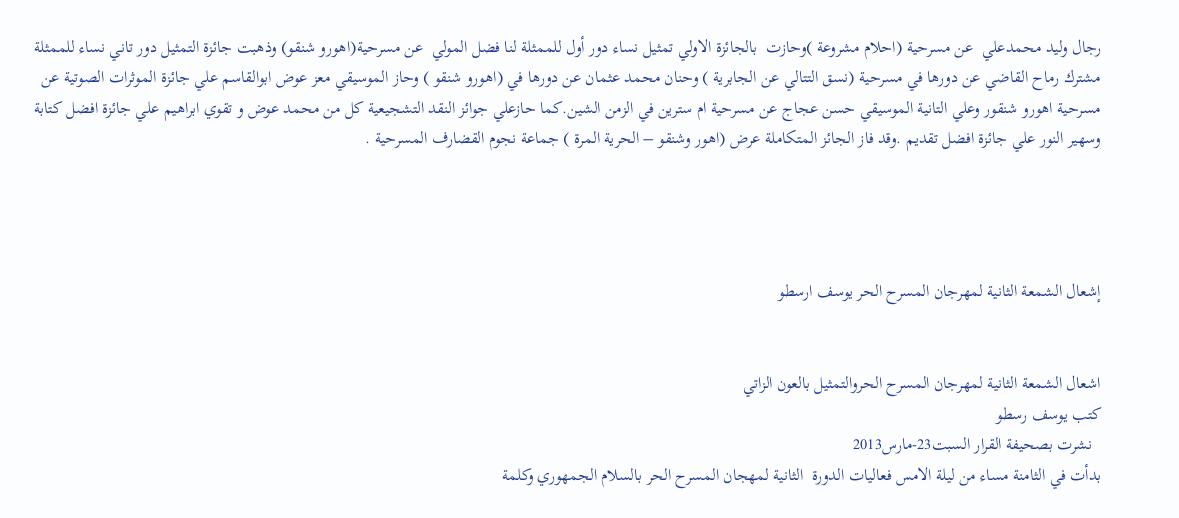رجال وليد محمدعلي  عن مسرحية (احلام مشروعة )وحازت  بالجائزة الاولي تمثيل نساء دور أول للممثلة لنا فضل المولي  عن مسرحية(اهورو شنقو) وذهبت جائزة التمثيل دور تاني نساء للممثلة مشترك رماح القاضي عن دورها في مسرحية (نسق التتالي عن الجابرية ) وحنان محمد عثمان عن دورها في (اهورو شنقو ) وحاز الموسيقي معز عوض ابوالقاسم علي جائزة الموثرات الصوتية عن مسرحية اهورو شنقور وعلي التانية الموسيقي حسن عجاج عن مسرحية ام سترين في الزمن الشين.كما حازعلي جوائز النقد التشجيعية كل من محمد عوض و تقوي ابراهيم علي جائزة افضل كتابة وسهير النور علي جائزة افضل تقديم .وقد فاز الجائز المتكاملة عرض (اهور وشنقو – الحرية المرة ) جماعة نجوم القضارف المسرحية .




إشعال الشمعة الثانية لمهرجان المسرح الحر يوسف ارسطو


اشعال الشمعة الثانية لمهرجان المسرح الحروالتمثيل بالعون الزاتي
كتب يوسف رسطو
  نشرت بصحيفة القرار السبت23-مارس2013
بدأت في الثامنة مساء من ليلة الامس فعاليات الدورة  الثانية لمهجان المسرح الحر بالسلام الجمهوري وكلمة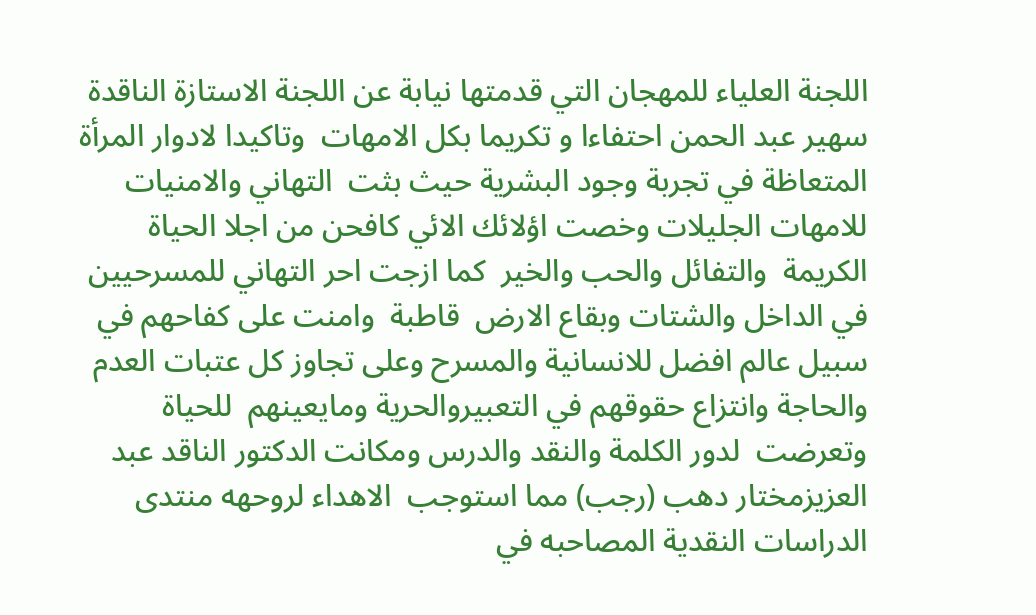اللجنة العلياء للمهجان التي قدمتها نيابة عن اللجنة الاستازة الناقدة سهير عبد الحمن احتفاءا و تكريما بكل الامهات  وتاكيدا لادوار المرأة المتعاظة في تجربة وجود البشرية حيث بثت  التهاني والامنيات للامهات الجليلات وخصت اؤلائك الائي كافحن من اجلا الحياة الكريمة  والتفائل والحب والخير  كما ازجت احر التهاني للمسرحيين  في الداخل والشتات وبقاع الارض  قاطبة  وامنت على كفاحهم في سبيل عالم افضل للانسانية والمسرح وعلى تجاوز كل عتبات العدم  والحاجة وانتزاع حقوقهم في التعبيروالحرية ومايعينهم  للحياة
وتعرضت  لدور الكلمة والنقد والدرس ومكانت الدكتور الناقد عبد العزيزمختار دهب (رجب) مما استوجب  الاهداء لروحهه منتدى الدراسات النقدية المصاحبه في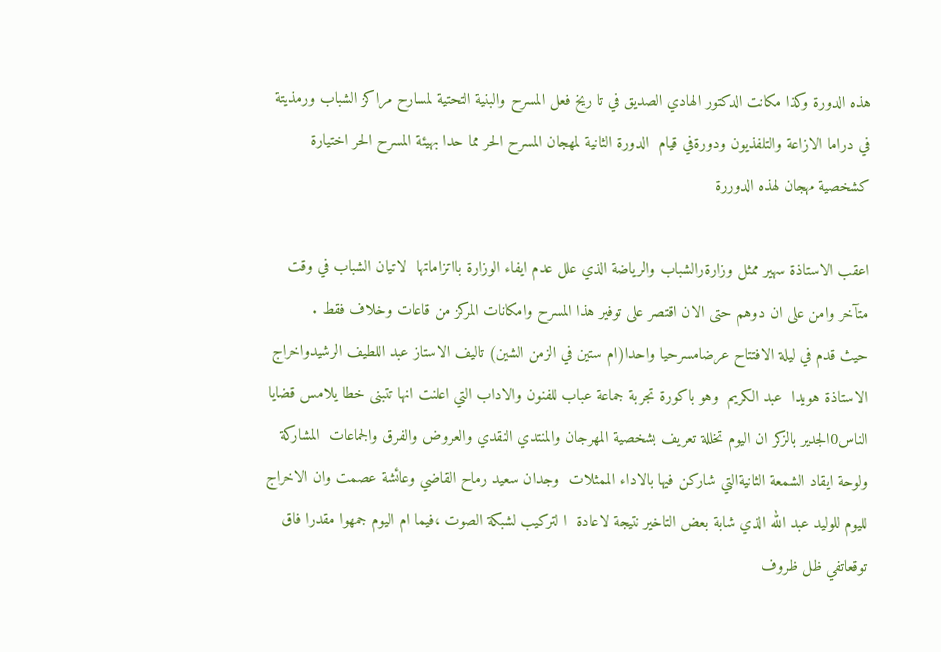هذه الدورة وكذا مكانت الدكتور الهادي الصديق في تا ريخ فعل المسرح والبنية التحتية لمسارح مراكز الشباب ورمذيتة في دراما الازاعة والتلفذيون ودورةفي قيام  الدورة الثانية لمهجان المسرح الحر مما حدا بهيئة المسرح الحر اختيارة كشخصية مهجان لهذه الدوررة

اعقب الاستاذة سهير ممثل وزارةرالشباب والرياضة الذي علل عدم ايفاء الوزارة بااتزاماتها  لاتيان الشباب في وقت متآخر وامن على ان دوهم حتى الان اقتصر على توفير هذا المسرح وامكانات المركز من قاعات وخلاف فقط .
حيث قدم في ليلة الافتتاح عرضامسرحيا واحدا(ام ستين في الزمن الشين) تاليف الاستاز عبد اللطيف الرشيدواخراج الاستاذة هويدا  عبد الكريم  وهو باكورة تجربة جماعة عباب للفنون والاداب التي اعلنت انها تتبنى خطا يلامس قضايا الناس0الجدير بالزكر ان اليوم تخللة تعريف بشخصية المهرجان والمنتدي النقدي والعروض والفرق والجماعات  المشاركة ولوحة ايقاد الشمعة الثانيةالتي شاركن فيها بالاداء الممثلات  وجدان سعيد رماح القاضي وعائشة عصمت وان الاخراج لليوم للوليد عبد الله الذي شابة بعض التاخير نتيجة لاعادة  ا لتركيب لشبكة الصوت ،فيما ام اليوم جمهوا مقدرا فاق توقعاتفي ظل ظروف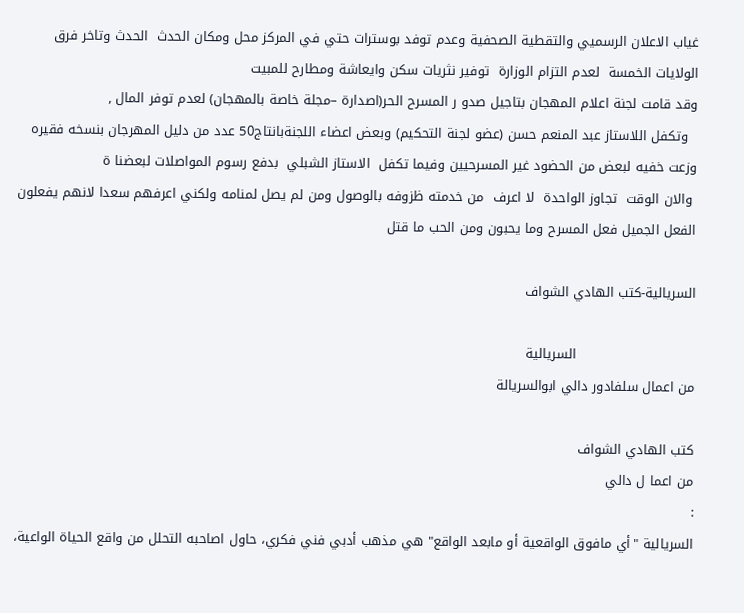غياب الاعلان الرسميي والتقطية الصحفية وعدم توفد بوسترات حتي في المركز محل ومكان الحدث  الحدث وتاخر فرق الولايات الخمسة  لعدم التزام الوزارة  توفير نثريات سكن وايعاشة ومطارح للمبيت
وقد قامت لجنة اعلام المهجان بتاجيل صدو ر المسرح الحر(اصدارة –مجلة خاصة بالمهجان) لعدم توفر المال ,
  وتكفل اللاستاز عبد المنعم حسن (عضو لجنة التحكيم) وبعض اعضاء اللجنةبانتاج50 عدد من دليل المهرجان بنسخه فقيره وزعت خفيه لبعض من الحضود غير المسرحيين وفيما تكفل  الاستاز الشبلي  بدفع رسوم المواصلات لبعضنا ة
 والان الوقت  تجاوز الواحدة  لا اعرف  من خدمته ظزوفه بالوصول ومن لم يصل لمنامه ولكني اعرفهم سعدا لانهم يفعلون الفعل الجميل فعل المسرح وما يحبون ومن الحب ما قتل

السريالية-كتب الهادي الشواف

                           السريالية
من اعمال سلفادور دالي ابوالسريالة

كتب الهادي الشواف
من اعما ل دالي
:
السريالية "أي مافوق الواقعية أو مابعد الواقع" هي مذهب أدبي فني فكري، حاول اصاحبه التحلل من واقع الحياة الواعية،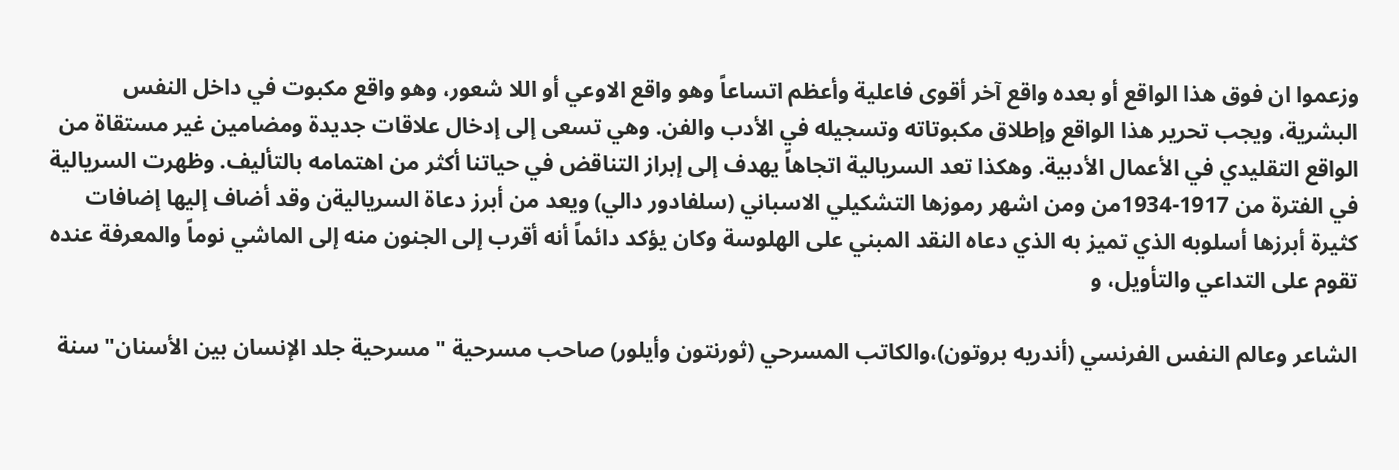وزعموا ان فوق هذا الواقع أو بعده واقع آخر أقوى فاعلية وأعظم اتساعاً وهو واقع الاوعي أو اللا شعور، وهو واقع مكبوت في داخل النفس البشرية، ويجب تحرير هذا الواقع وإطلاق مكبوتاته وتسجيله في الأدب والفن. وهي تسعى إلى إدخال علاقات جديدة ومضامين غير مستقاة من الواقع التقليدي في الأعمال الأدبية. وهكذا تعد السريالية اتجاهاً يهدف إلى إبراز التناقض في حياتنا أكثر من اهتمامه بالتأليف. وظهرت السريالية في الفترة من 1917-1934من ومن اشهر رموزها التشكيلي الاسباني (سلفادور دالي) ويعد من أبرز دعاة السرياليةن وقد أضاف إليها إضافات كثيرة أبرزها أسلوبه الذي تميز به الذي دعاه النقد المبني على الهلوسة وكان يؤكد دائماً أنه أقرب إلى الجنون منه إلى الماشي نوماً والمعرفة عنده تقوم على التداعي والتأويل، و

الشاعر وعالم النفس الفرنسي (أندريه بروتون)،والكاتب المسرحي (ثورنتون وأيلور) صاحب مسرحية "مسرحية جلد الإنسان بين الأسنان" سنة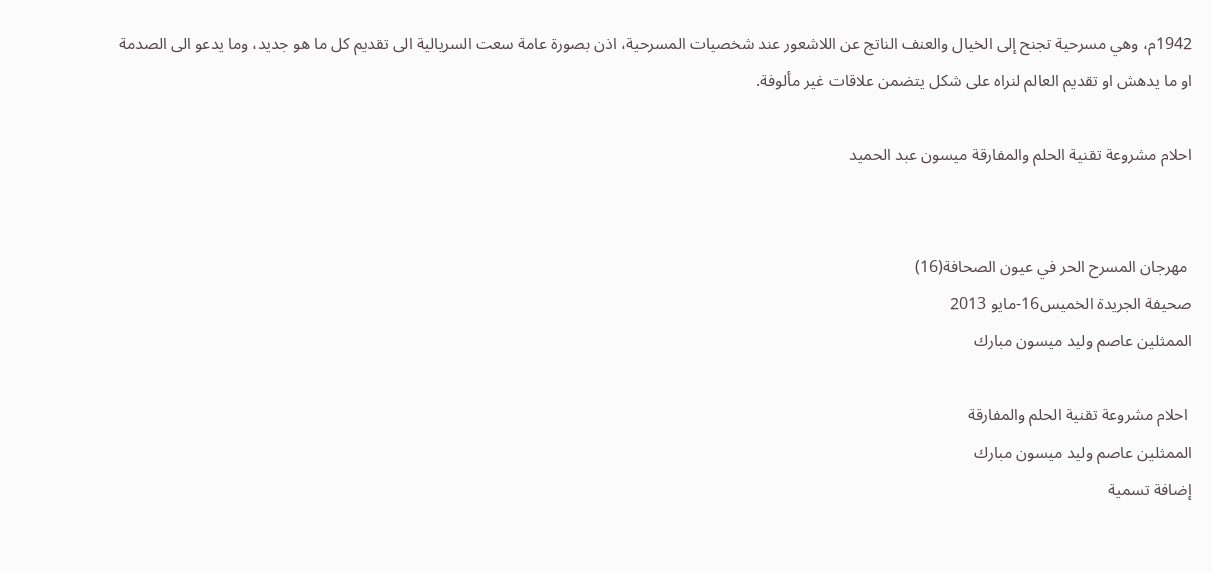1942م، وهي مسرحية تجنح إلى الخيال والعنف الناتج عن اللاشعور عند شخصيات المسرحية، اذن بصورة عامة سعت السريالية الى تقديم كل ما هو جديد، وما يدعو الى الصدمة او ما يدهش او تقديم العالم لنراه على شكل يتضمن علاقات غير مألوفة.

احلام مشروعة تقنية الحلم والمفارقة ميسون عبد الحميد


 مهرجان المسرح الحر في عيون الصحافة(16)
صحيفة الجريدة الخميس16-مايو 2013
الممثلين عاصم وليد ميسون مبارك

 احلام مشروعة تقنية الحلم والمفارقة
الممثلين عاصم وليد ميسون مبارك
إضافة تسمية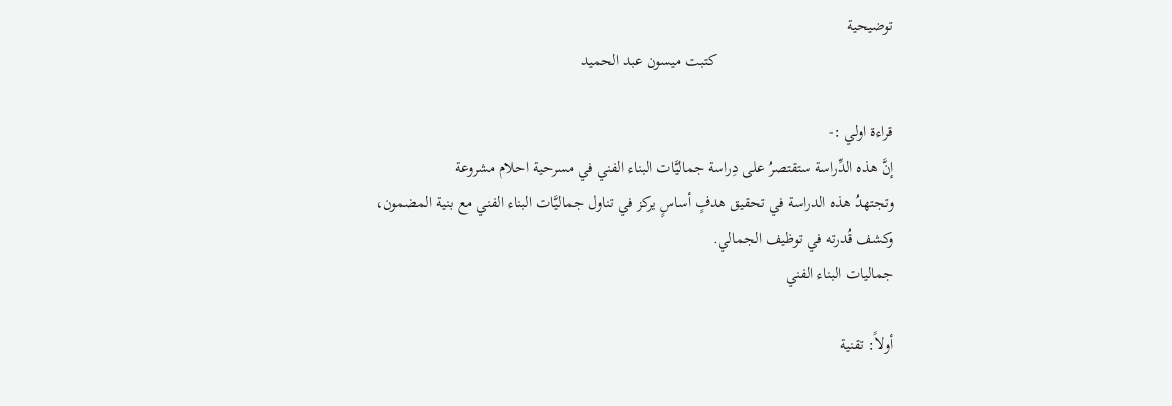توضيحية
                                            كتبت ميسون عبد الحميد

قراءة اولي :-
إنَّ هذه الدِّراسة ستقتصرُ على دِراسة جماليَّات البناء الفني في مسرحية احلام مشروعة
وتجتهدُ هذه الدراسة في تحقيق هدفٍ أساسٍ يركز في تناول جماليَّات البناء الفني مع بنية المضمون، وكشف قُدرته في توظيف الجمالي.
جماليات البناء الفني

أولاً: تقنية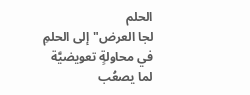الحلم
لجا العرض"إلى الحلمِ في محاولةٍ تعويضيَّة لما يصعُب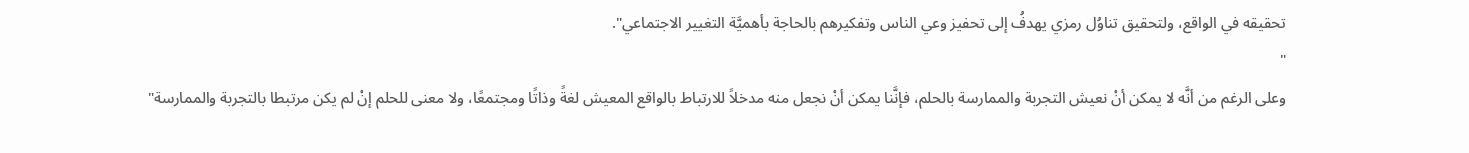تحقيقه في الواقع، ولتحقيق تناوُل رمزي يهدفُ إلى تحفيز وعي الناس وتفكيرهم بالحاجة بأهميَّة التغيير الاجتماعي".
"
وعلى الرغم من أنَّه لا يمكن أنْ نعيش التجربة والممارسة بالحلم، فإنَّنا يمكن أنْ نجعل منه مدخلاً للارتباط بالواقع المعيش لغةً وذاتًا ومجتمعًا، ولا معنى للحلم إنْ لم يكن مرتبطا بالتجربة والممارسة"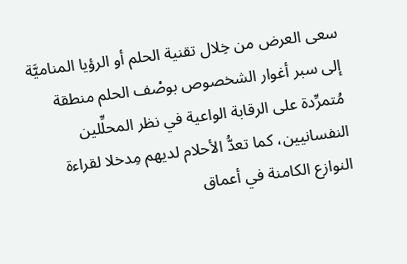سعى العرض من خِلال تقنية الحلم أو الرؤيا المناميَّة إلى سبر أغوار الشخصوص بوصْف الحلم منطقة مُتمرِّدة على الرقابة الواعية في نظر المحلِّلين النفسانيين، كما تعدُّ الأحلام لديهم مِدخلا لقراءة النوازع الكامنة في أعماق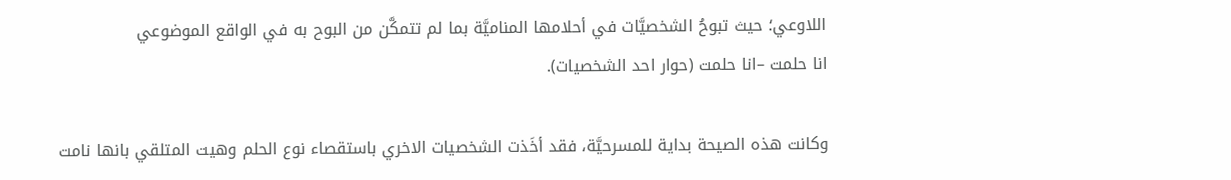اللاوعي؛ حيث تبوحُ الشخصيَّات في أحلامها المناميَّة بما لم تتمكَّن من البوح به في الواقع الموضوعي
انا حلمت –انا حلمت (حوار احد الشخصيات).

وكانت هذه الصيحة بداية للمسرحيَّة، فقد أخَذت الشخصيات الاخري باستقصاء نوع الحلم وهيت المتلقي بانها نامت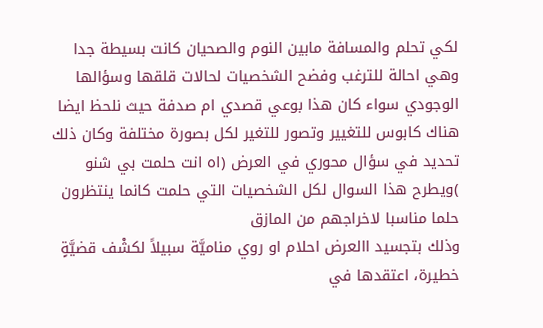لكي تحلم والمسافة مابين النوم والصحيان كانت بسيطة جدا وهي احالة للترغب وفضح الشخصيات لحالات قلقها وسؤالها الوجودي سواء كان هذا بوعي قصدي ام صدفة حيث نلحظ ايضا هناك كابوس للتغيير وتصور للتغير لكل بصورة مختلفة وكان ذلك تحديد في سؤال محوري في العرض (اه انت حلمت بي شنو )ويطرح هذا السوال لكل الشخصيات التي حلمت كانما ينتظرون حلما مناسبا لاخراجهم من المازق
وذلك بتجسيد االعرض احلام او روي مناميَّة سبيلاً لكشْف قضيَّةٍ خطيرة، اعتقدها في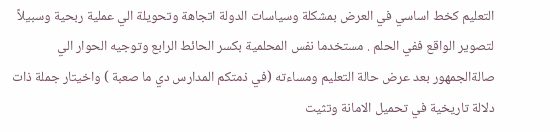التعليم كخط اساسي في العرض بمشكلة وسياسات الدولة اتجاهة وتحويلة الي عملية ربحية وسبيلاً لتصوير الواقع ففي الحلم . مستخدما نفس المحلمية بكسر الحائط الرابع وتوجيه الحوار الي صالةالجمهور بعد عرض حالة التعليم ومساءته (في ذمتكم المدارس دي ما صعبة ) واخيتار جملة ذات دلالة تاريخية في تحميل الامانة وتثيت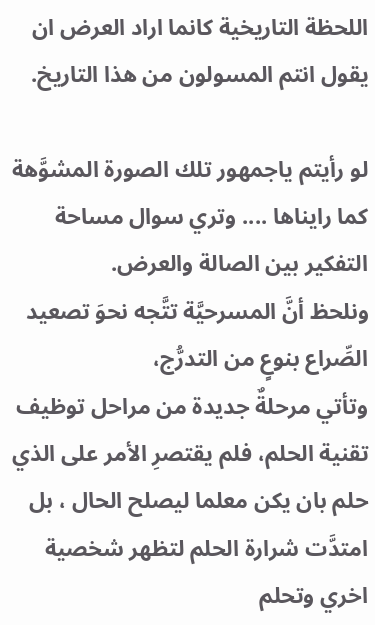اللحظة التاريخية كانما اراد العرض ان يقول انتم المسولون من هذا التاريخ.

لو رأيتم ياجمهور تلك الصورة المشوَّهة كما رايناها .... وتري سوال مساحة التفكير بين الصالة والعرض.
ونلحظ أنَّ المسرحيَّة تتَّجه نحوَ تصعيد الصِّراع بنوعٍ من التدرُّج،
وتأتي مرحلةٌ جديدة من مراحل توظيف تقنية الحلم، فلم يقتصرِ الأمر على الذي حلم بان يكن معلما ليصلح الحال ، بل امتدَّت شرارة الحلم لتظهر شخصية اخري وتحلم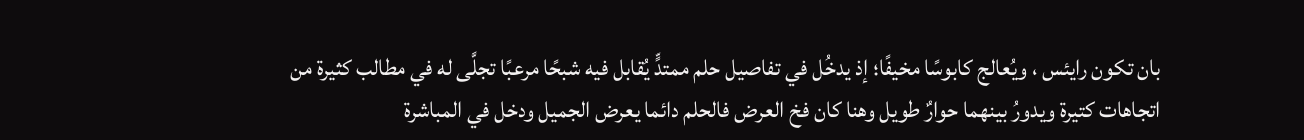بان تكون رايئس ، ويُعالج كابوسًا مخيفًا؛ إذ يدخُل في تفاصيل حلم ممتدٍّ يُقابل فيه شبحًا مرعبًا تجلَّى له في مطالب كثيرة من اتجاهات كتيرة ويدورُ بينهما حوارٌ طويل وهنا كان فخ العرض فالحلم دائما يعرض الجميل ودخل في المباشرة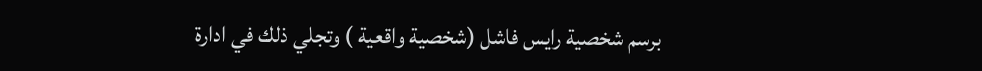برسم شخصية رايس فاشل (شخصية واقعية ) وتجلي ذلك في ادارة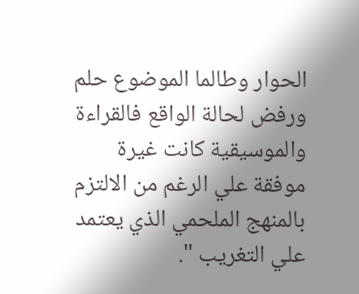الحوار وطالما الموضوع حلم ورفض لحالة الواقع فالقراءة والموسيقية كانت غيرة موفقة علي الرغم من الالتزم بالمنهج الملحمي الذي يعتمد علي التغريب ".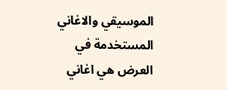الموسيقي والاغاني المستخدمة في العرض هي اغاني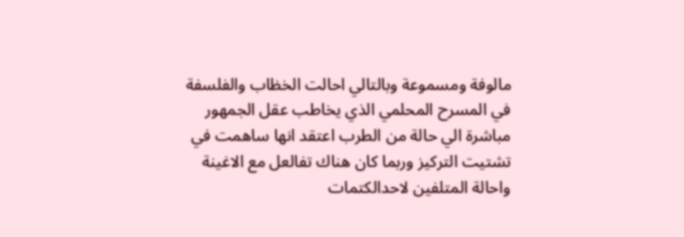مالوفة ومسموعة وبالتالي احالت الخظاب والفلسفة في المسرح المحلمي الذي يخاطب عقل الجمهور مباشرة الي حالة من الطرب اعتقد انها ساهمت في تشتيت التركيز وربما كان هناك تفالعل مع الاغينة واحالة المتلفين لاحدالكتمات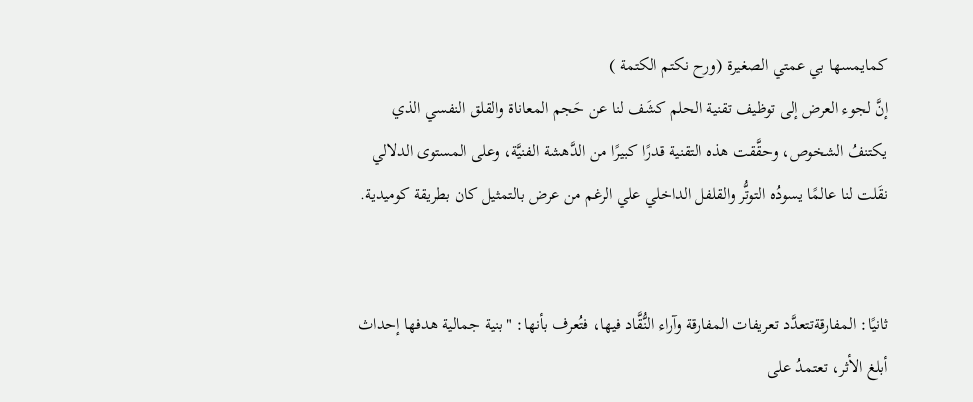كمايمسها بي عمتي الصغيرة (ورح نكتم الكتمة )
إنَّ لجوء العرض إلى توظيف تقنية الحلم كشَف لنا عن حَجم المعاناة والقلق النفسي الذي يكتنفُ الشخوص، وحقَّقت هذه التقنية قدرًا كبيرًا من الدَّهشة الفنيَّة، وعلى المستوى الدلالي نقَلت لنا عالمًا يسودُه التوتُّر والقلفل الداخلي علي الرغم من عرض بالتمثيل كان بطريقة كوميدية.


ثانيًا: المفارقةتتعدَّد تعريفات المفارقة وآراء النُّقَّاد فيها، فتُعرف بأنها: "بنية جمالية هدفها إحداث أبلغ الأثر، تعتمدُ على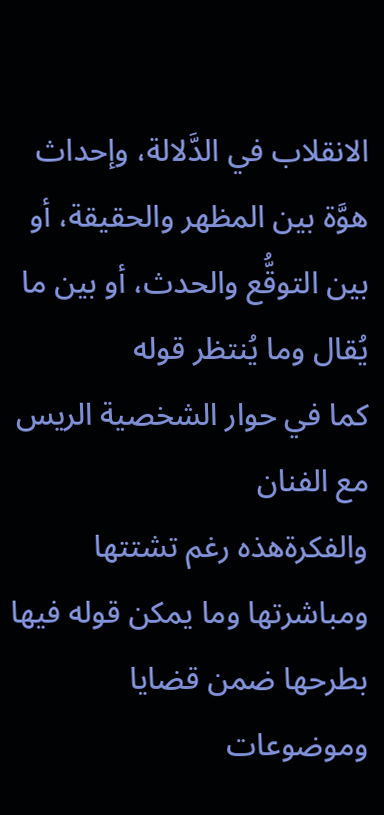الانقلاب في الدَّلالة، وإحداث هوَّة بين المظهر والحقيقة، أو بين التوقُّع والحدث، أو بين ما يُقال وما يُنتظر قوله
كما في حوار الشخصية الريس مع الفنان
والفكرةهذه رغم تشتتها ومباشرتها وما يمكن قوله فيها بطرحها ضمن قضايا وموضوعات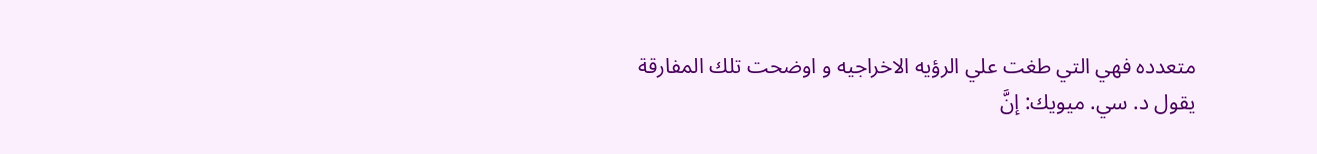متعدده فهي التي طغت علي الرؤيه الاخراجيه و اوضحت تلك المفارقة
يقول د. سي. ميويك: إنَّ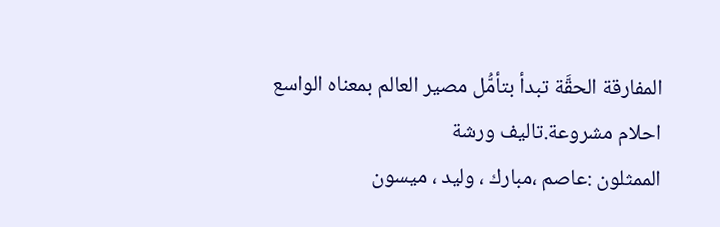المفارقة الحقَّة تبدأ بتأمُّل مصير العالم بمعناه الواسع
احلام مشروعة.تاليف ورشة
الممثلون :عاصم ،مبارك ، وليد ، ميسون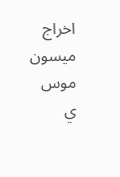اخراج ميسون موس
ي